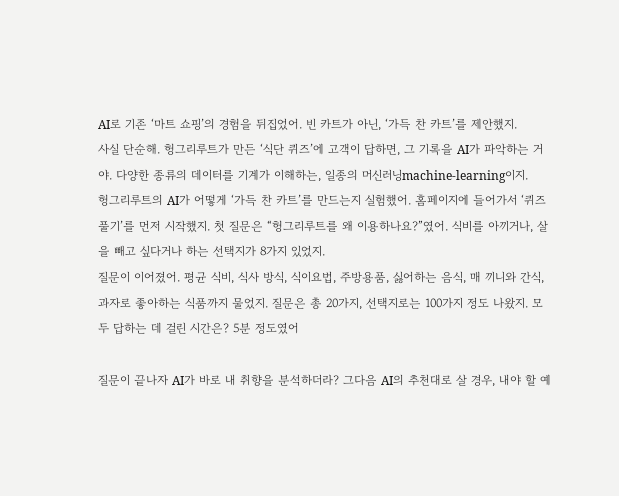AI로 기존 ‘마트 쇼핑’의 경험을 뒤집었어. 빈 카트가 아닌, ‘가득 찬 카트’를 제안했지.
사실 단순해. 헝그리루트가 만든 ‘식단 퀴즈’에 고객이 답하면, 그 기록을 AI가 파악하는 거야. 다양한 종류의 데이터를 기계가 이해하는, 일종의 머신러닝machine-learning이지.
헝그리루트의 AI가 어떻게 ‘가득 찬 카트’를 만드는지 실험했어. 홈페이지에 들어가서 ‘퀴즈 풀기’를 먼저 시작했지. 첫 질문은 “헝그리루트를 왜 이용하나요?”였어. 식비를 아끼거나, 살을 빼고 싶다거나 하는 선택지가 8가지 있었지.
질문이 이어졌어. 평균 식비, 식사 방식, 식이요법, 주방용품, 싫어하는 음식, 매 끼니와 간식, 과자로 좋아하는 식품까지 물었지. 질문은 총 20가지, 선택지로는 100가지 정도 나왔지. 모두 답하는 데 걸린 시간은? 5분 정도였어

질문이 끝나자 AI가 바로 내 취향을 분석하더라? 그다음 AI의 추천대로 살 경우, 내야 할 예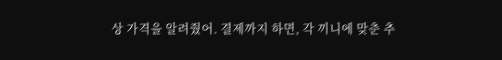상 가격을 알려줬어. 결제까지 하면, 각 끼니에 맞춘 추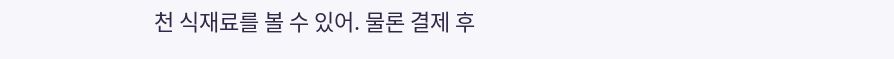천 식재료를 볼 수 있어. 물론 결제 후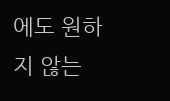에도 원하지 않는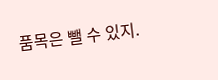품목은 뺄 수 있지.